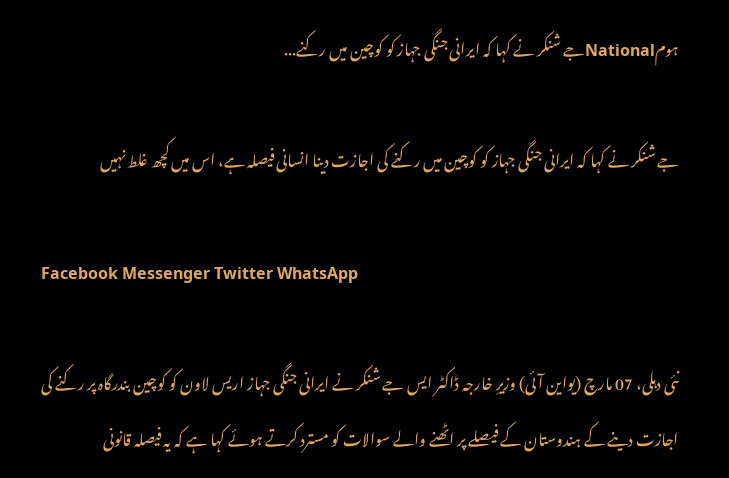ہومNationalجے شنکر نے کہا کہ ایرانی جنگی جہاز کو کوچین میں رکنے...

جے شنکر نے کہا کہ ایرانی جنگی جہاز کو کوچین میں رکنے کی اجازت دینا انسانی فیصلہ ہے، اس میں کچھ غلط نہیں

Facebook Messenger Twitter WhatsApp

نئی دہلی، 07 مارچ (یواین آئی) وزیرِ خارجہ ڈاکٹر ایس جے شنکر نے ایرانی جنگی جہاز اریس لاون کو کوچین بندرگاہ پر رکنے کی اجازت دینے کے ہندوستان کے فیصلے پر اٹھنے والے سوالات کو مسترد کرتے ہوئے کہا ہے کہ یہ فیصلہ قانونی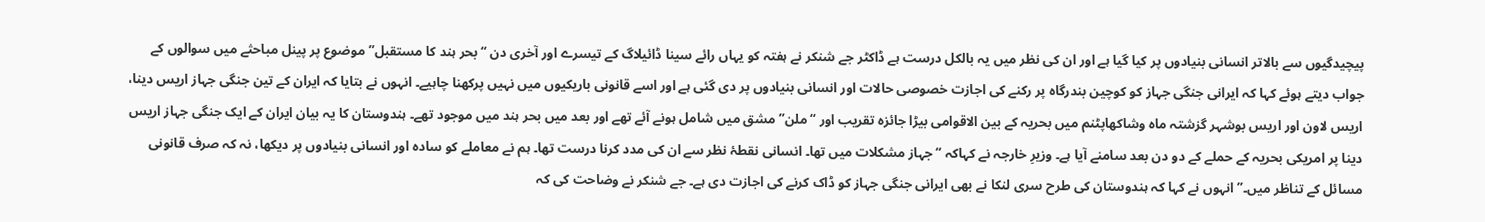پیچیدگیوں سے بالاتر انسانی بنیادوں پر کیا گیا ہے اور ان کی نظر میں یہ بالکل درست ہے ڈاکٹر جے شنکر نے ہفتہ کو یہاں رائے سینا ڈائیلاگ کے تیسرے اور آخری دن “بحر ہند کا مستقبل” موضوع پر پینل مباحثے میں سوالوں کے جواب دیتے ہوئے کہا کہ ایرانی جنگی جہاز کو کوچین بندرگاہ پر رکنے کی اجازت خصوصی حالات اور انسانی بنیادوں پر دی گئی ہے اور اسے قانونی باریکیوں میں نہیں پرکھنا چاہیے۔ انہوں نے بتایا کہ ایران کے تین جنگی جہاز اریس دینا، اریس لاون اور اریس بوشہر گزشتہ ماہ وشاکھاپٹنم میں بحریہ کے بین الاقوامی بیڑا جائزہ تقریب اور “ملن” مشق میں شامل ہونے آئے تھے اور بعد میں بحر ہند میں موجود تھے۔ ہندوستان کا یہ بیان ایران کے ایک جنگی جہاز اریس دینا پر امریکی بحریہ کے حملے کے دو دن بعد سامنے آیا ہے۔ وزیرِ خارجہ نے کہاکہ “جہاز مشکلات میں تھا۔ انسانی نقطۂ نظر سے ان کی مدد کرنا درست تھا۔ ہم نے معاملے کو سادہ اور انسانی بنیادوں پر دیکھا، نہ کہ صرف قانونی مسائل کے تناظر میں۔” انہوں نے کہا کہ ہندوستان کی طرح سری لنکا نے بھی ایرانی جنگی جہاز کو ڈاک کرنے کی اجازت دی ہے۔ جے شنکر نے وضاحت کی کہ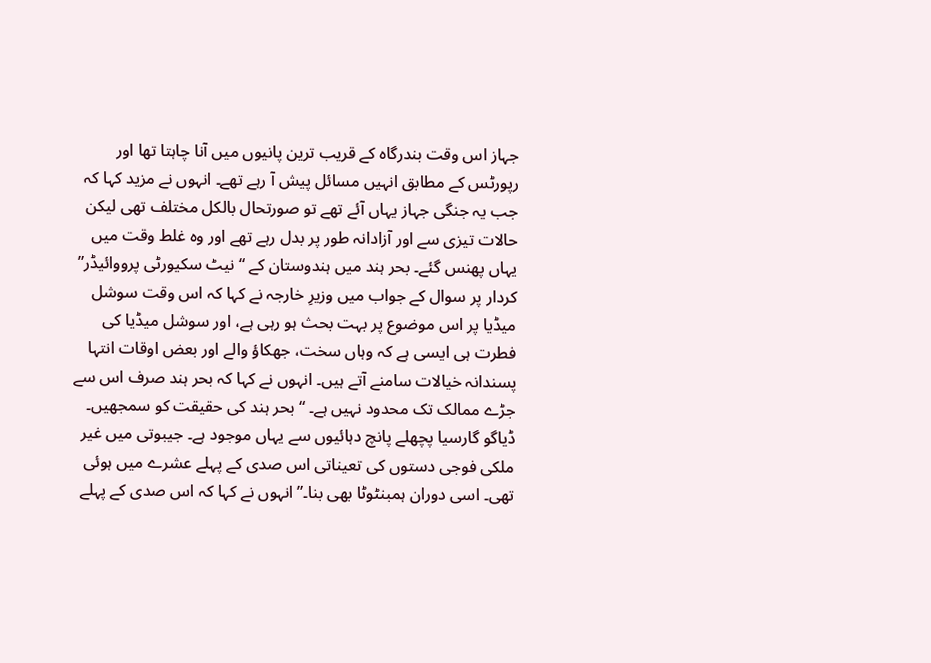جہاز اس وقت بندرگاہ کے قریب ترین پانیوں میں آنا چاہتا تھا اور رپورٹس کے مطابق انہیں مسائل پیش آ رہے تھے۔ انہوں نے مزید کہا کہ جب یہ جنگی جہاز یہاں آئے تھے تو صورتحال بالکل مختلف تھی لیکن حالات تیزی سے اور آزادانہ طور پر بدل رہے تھے اور وہ غلط وقت میں یہاں پھنس گئے۔ بحر ہند میں ہندوستان کے “نیٹ سکیورٹی پرووائیڈر” کردار پر سوال کے جواب میں وزیرِ خارجہ نے کہا کہ اس وقت سوشل میڈیا پر اس موضوع پر بہت بحث ہو رہی ہے، اور سوشل میڈیا کی فطرت ہی ایسی ہے کہ وہاں سخت، جھکاؤ والے اور بعض اوقات انتہا پسندانہ خیالات سامنے آتے ہیں۔ انہوں نے کہا کہ بحر ہند صرف اس سے جڑے ممالک تک محدود نہیں ہے۔ “بحر ہند کی حقیقت کو سمجھیں۔ ڈیاگو گارسیا پچھلے پانچ دہائیوں سے یہاں موجود ہے۔ جیبوتی میں غیر ملکی فوجی دستوں کی تعیناتی اس صدی کے پہلے عشرے میں ہوئی تھی۔ اسی دوران ہمبنٹوٹا بھی بنا۔” انہوں نے کہا کہ اس صدی کے پہلے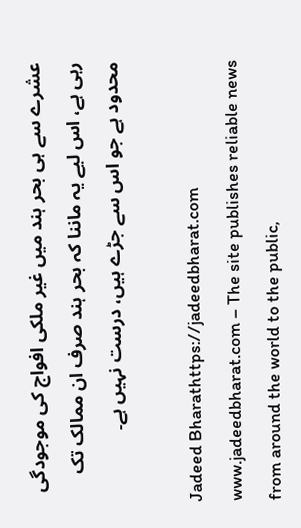عشرے سے ہی بحر ہند میں غیر ملکی افواج کی موجودگی رہی ہے، اس لیے یہ ماننا کہ بحر ہند صرف ان ممالک تک محدود ہے جو اس سے جڑے ہیں، درست نہیں ہے۔

Jadeed Bharathttps://jadeedbharat.com
www.jadeedbharat.com – The site publishes reliable news from around the world to the public,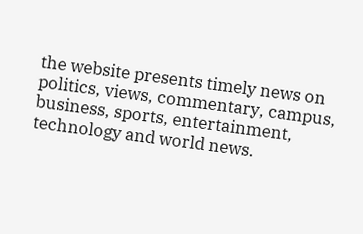the website presents timely news on politics, views, commentary, campus, business, sports, entertainment, technology and world news.